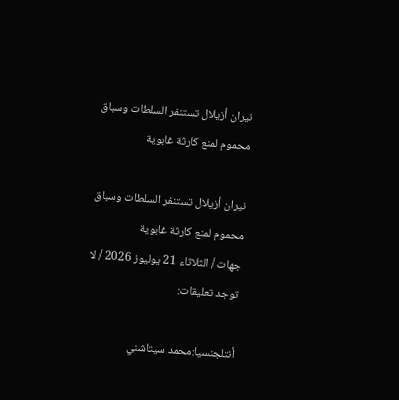نيران أزيلال تستنفر السلطات وسباق محموم لمنع كارثة غابوية

نيران أزيلال تستنفر السلطات وسباق محموم لمنع كارثة غابوية
جهات / الثلاثاء 21 يوليوز 2026 / لا توجد تعليقات:

أنتلجنسيا:محمد سيتاشني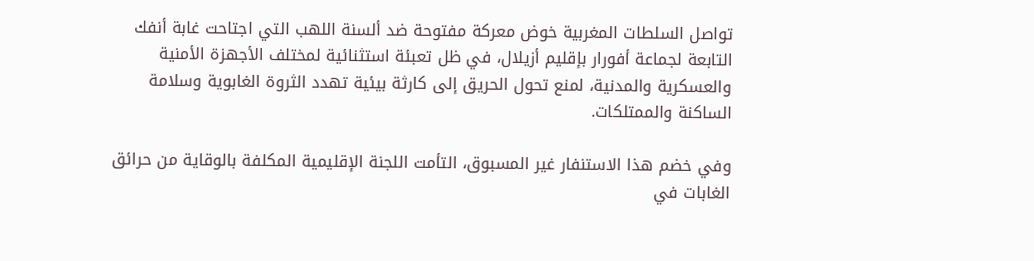تواصل السلطات المغربية خوض معركة مفتوحة ضد ألسنة اللهب التي اجتاحت غابة أنفك التابعة لجماعة أفورار بإقليم أزيلال، في ظل تعبئة استثنائية لمختلف الأجهزة الأمنية والعسكرية والمدنية، لمنع تحول الحريق إلى كارثة بيئية تهدد الثروة الغابوية وسلامة الساكنة والممتلكات.

وفي خضم هذا الاستنفار غير المسبوق، التأمت اللجنة الإقليمية المكلفة بالوقاية من حرائق الغابات في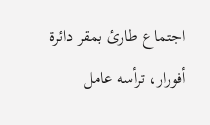اجتماع طارئ بمقر دائرة أفورار، ترأسه عامل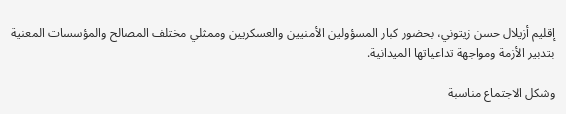إقليم أزيلال حسن زيتوني، بحضور كبار المسؤولين الأمنيين والعسكريين وممثلي مختلف المصالح والمؤسسات المعنية بتدبير الأزمة ومواجهة تداعياتها الميدانية.

وشكل الاجتماع مناسبة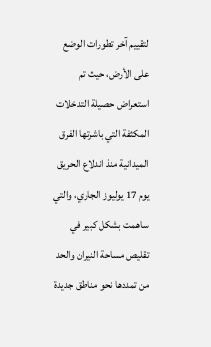لتقييم آخر تطورات الوضع على الأرض، حيث تم استعراض حصيلة التدخلات المكثفة التي باشرتها الفرق الميدانية منذ اندلاع الحريق يوم 17 يوليوز الجاري، والتي ساهمت بشكل كبير في تقليص مساحة النيران والحد من تمددها نحو مناطق جديدة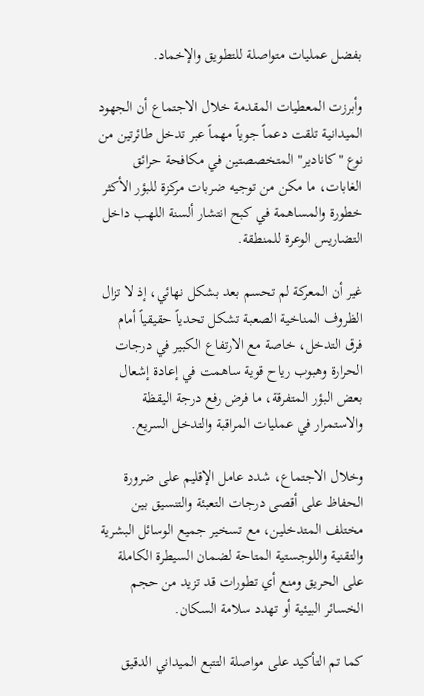بفضل عمليات متواصلة للتطويق والإخماد.

وأبرزت المعطيات المقدمة خلال الاجتماع أن الجهود الميدانية تلقت دعماً جوياً مهماً عبر تدخل طائرتين من نوع "كانادير" المتخصصتين في مكافحة حرائق الغابات، ما مكن من توجيه ضربات مركزة للبؤر الأكثر خطورة والمساهمة في كبح انتشار ألسنة اللهب داخل التضاريس الوعرة للمنطقة.

غير أن المعركة لم تحسم بعد بشكل نهائي، إذ لا تزال الظروف المناخية الصعبة تشكل تحدياً حقيقياً أمام فرق التدخل، خاصة مع الارتفاع الكبير في درجات الحرارة وهبوب رياح قوية ساهمت في إعادة إشعال بعض البؤر المتفرقة، ما فرض رفع درجة اليقظة والاستمرار في عمليات المراقبة والتدخل السريع.

وخلال الاجتماع، شدد عامل الإقليم على ضرورة الحفاظ على أقصى درجات التعبئة والتنسيق بين مختلف المتدخلين، مع تسخير جميع الوسائل البشرية والتقنية واللوجستية المتاحة لضمان السيطرة الكاملة على الحريق ومنع أي تطورات قد تزيد من حجم الخسائر البيئية أو تهدد سلامة السكان.

كما تم التأكيد على مواصلة التتبع الميداني الدقيق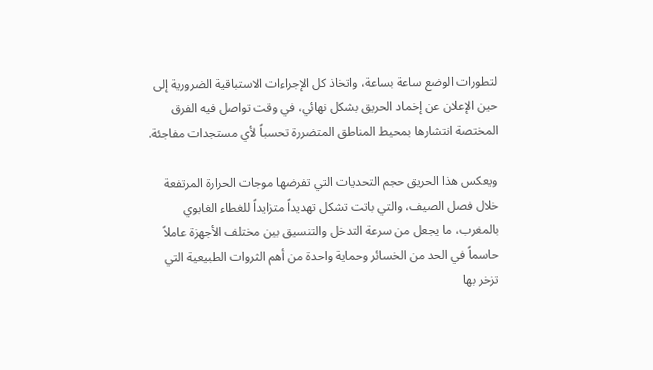لتطورات الوضع ساعة بساعة، واتخاذ كل الإجراءات الاستباقية الضرورية إلى حين الإعلان عن إخماد الحريق بشكل نهائي، في وقت تواصل فيه الفرق المختصة انتشارها بمحيط المناطق المتضررة تحسباً لأي مستجدات مفاجئة.

ويعكس هذا الحريق حجم التحديات التي تفرضها موجات الحرارة المرتفعة خلال فصل الصيف، والتي باتت تشكل تهديداً متزايداً للغطاء الغابوي بالمغرب، ما يجعل من سرعة التدخل والتنسيق بين مختلف الأجهزة عاملاً حاسماً في الحد من الخسائر وحماية واحدة من أهم الثروات الطبيعية التي تزخر بها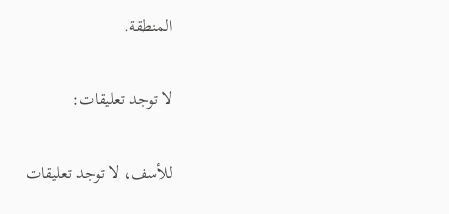المنطقة.

لا توجد تعليقات:

للأسف، لا توجد تعليقات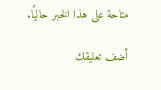متاحة على هذا الخبر حاليًا.

أضف تعليقك